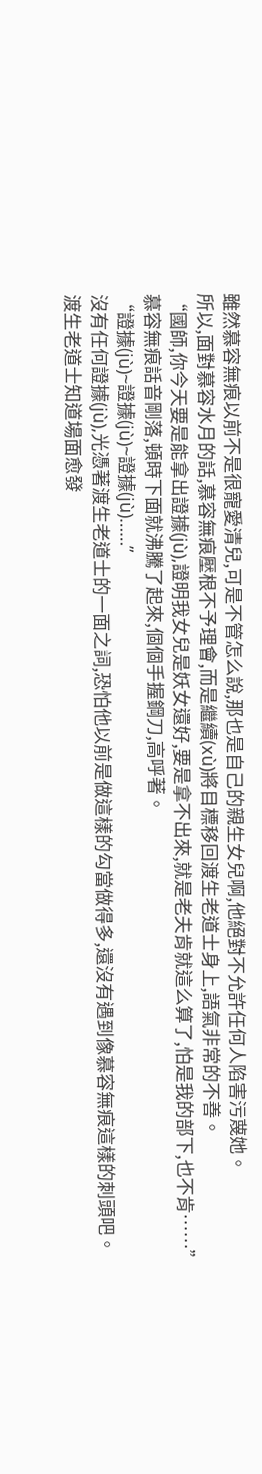雖然慕容無痕以前不是很寵愛清兒,可是不管怎么說,那也是自己的親生女兒啊,他絕對不允許任何人陷害污蔑她。
所以,面對慕容水月的話,慕容無痕壓根不予理會,而是繼續(xù)將目標移回渡生老道士身上,語氣非常的不善。
“國師,你今天要是能拿出證據(jù),證明我女兒是妖女還好,要是拿不出來,就是老夫肯就這么算了,怕是我的部下,也不肯……”
慕容無痕話音剛落,頓時下面就沸騰了起來,個個手握鋼刀,高呼著。
“證據(jù)~證據(jù)~證據(jù)……”
沒有任何證據(jù),光憑著渡生老道士的一面之詞,恐怕他以前是做這樣的勾當做得多,還沒有遇到像慕容無痕這樣的刺頭吧。
渡生老道士知道場面愈發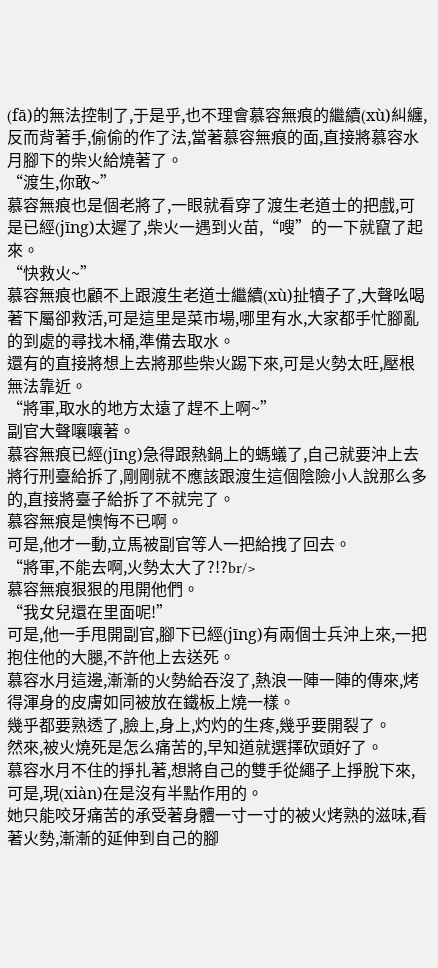(fā)的無法控制了,于是乎,也不理會慕容無痕的繼續(xù)糾纏,反而背著手,偷偷的作了法,當著慕容無痕的面,直接將慕容水月腳下的柴火給燒著了。
“渡生,你敢~”
慕容無痕也是個老將了,一眼就看穿了渡生老道士的把戲,可是已經(jīng)太遲了,柴火一遇到火苗,“嗖”的一下就竄了起來。
“快救火~”
慕容無痕也顧不上跟渡生老道士繼續(xù)扯犢子了,大聲吆喝著下屬卻救活,可是這里是菜市場,哪里有水,大家都手忙腳亂的到處的尋找木桶,準備去取水。
還有的直接將想上去將那些柴火踢下來,可是火勢太旺,壓根無法靠近。
“將軍,取水的地方太遠了趕不上啊~”
副官大聲嚷嚷著。
慕容無痕已經(jīng)急得跟熱鍋上的螞蟻了,自己就要沖上去將行刑臺給拆了,剛剛就不應該跟渡生這個陰險小人說那么多的,直接將臺子給拆了不就完了。
慕容無痕是懊悔不已啊。
可是,他才一動,立馬被副官等人一把給拽了回去。
“將軍,不能去啊,火勢太大了?!?br/>
慕容無痕狠狠的甩開他們。
“我女兒還在里面呢!”
可是,他一手甩開副官,腳下已經(jīng)有兩個士兵沖上來,一把抱住他的大腿,不許他上去送死。
慕容水月這邊,漸漸的火勢給吞沒了,熱浪一陣一陣的傳來,烤得渾身的皮膚如同被放在鐵板上燒一樣。
幾乎都要熟透了,臉上,身上,灼灼的生疼,幾乎要開裂了。
然來,被火燒死是怎么痛苦的,早知道就選擇砍頭好了。
慕容水月不住的掙扎著,想將自己的雙手從繩子上掙脫下來,可是,現(xiàn)在是沒有半點作用的。
她只能咬牙痛苦的承受著身體一寸一寸的被火烤熟的滋味,看著火勢,漸漸的延伸到自己的腳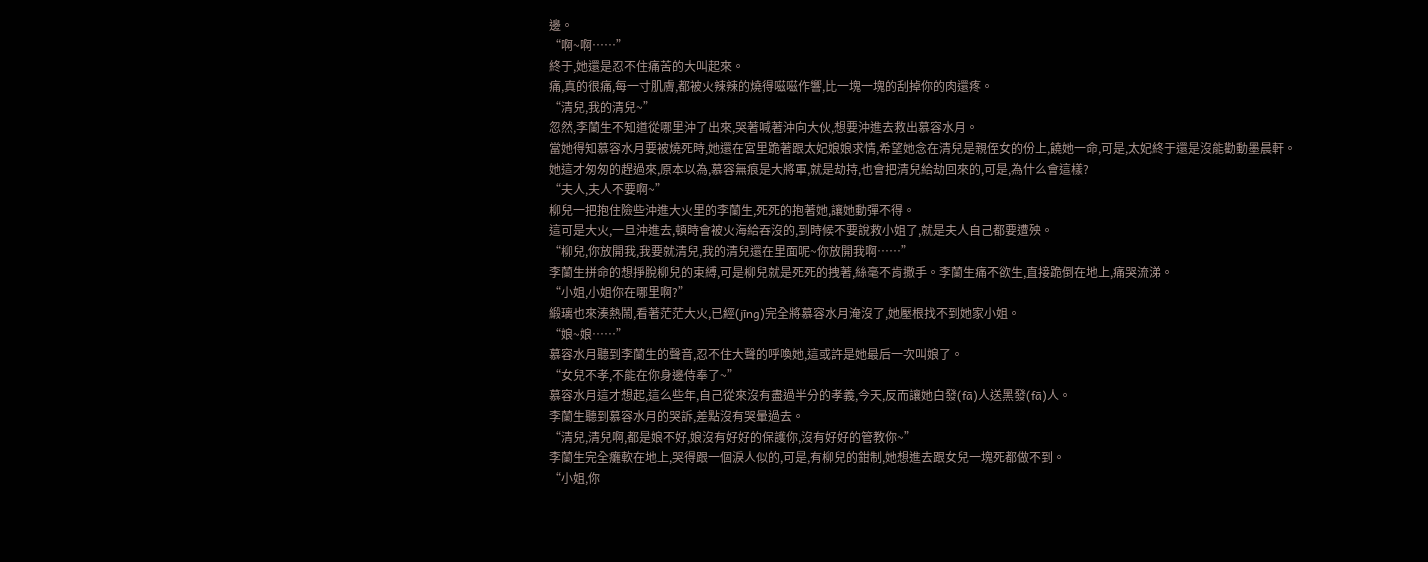邊。
“啊~啊……”
終于,她還是忍不住痛苦的大叫起來。
痛,真的很痛,每一寸肌膚,都被火辣辣的燒得嗞嗞作響,比一塊一塊的刮掉你的肉還疼。
“清兒,我的清兒~”
忽然,李蘭生不知道從哪里沖了出來,哭著喊著沖向大伙,想要沖進去救出慕容水月。
當她得知慕容水月要被燒死時,她還在宮里跪著跟太妃娘娘求情,希望她念在清兒是親侄女的份上,饒她一命,可是,太妃終于還是沒能勸動墨晨軒。
她這才匆匆的趕過來,原本以為,慕容無痕是大將軍,就是劫持,也會把清兒給劫回來的,可是,為什么會這樣?
“夫人,夫人不要啊~”
柳兒一把抱住險些沖進大火里的李蘭生,死死的抱著她,讓她動彈不得。
這可是大火,一旦沖進去,頓時會被火海給吞沒的,到時候不要說救小姐了,就是夫人自己都要遭殃。
“柳兒,你放開我,我要就清兒,我的清兒還在里面呢~你放開我啊……”
李蘭生拼命的想掙脫柳兒的束縛,可是柳兒就是死死的拽著,絲毫不肯撒手。李蘭生痛不欲生,直接跪倒在地上,痛哭流涕。
“小姐,小姐你在哪里啊?”
緞璃也來湊熱鬧,看著茫茫大火,已經(jīng)完全將慕容水月淹沒了,她壓根找不到她家小姐。
“娘~娘……”
慕容水月聽到李蘭生的聲音,忍不住大聲的呼喚她,這或許是她最后一次叫娘了。
“女兒不孝,不能在你身邊侍奉了~”
慕容水月這才想起,這么些年,自己從來沒有盡過半分的孝義,今天,反而讓她白發(fā)人送黑發(fā)人。
李蘭生聽到慕容水月的哭訴,差點沒有哭暈過去。
“清兒,清兒啊,都是娘不好,娘沒有好好的保護你,沒有好好的管教你~”
李蘭生完全癱軟在地上,哭得跟一個淚人似的,可是,有柳兒的鉗制,她想進去跟女兒一塊死都做不到。
“小姐,你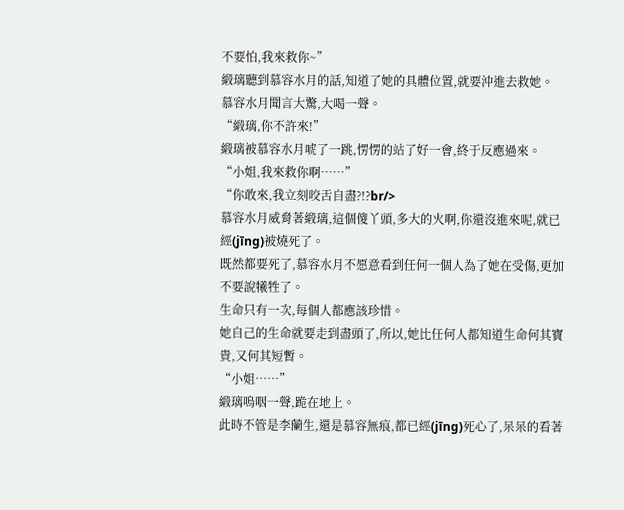不要怕,我來救你~”
緞璃聽到慕容水月的話,知道了她的具體位置,就要沖進去救她。
慕容水月聞言大驚,大喝一聲。
“緞璃,你不許來!”
緞璃被慕容水月唬了一跳,愣愣的站了好一會,終于反應過來。
“小姐,我來救你啊……”
“你敢來,我立刻咬舌自盡?!?br/>
慕容水月威脅著緞璃,這個傻丫頭,多大的火啊,你還沒進來呢,就已經(jīng)被燒死了。
既然都要死了,慕容水月不愿意看到任何一個人為了她在受傷,更加不要說犧牲了。
生命只有一次,每個人都應該珍惜。
她自己的生命就要走到盡頭了,所以,她比任何人都知道生命何其寶貴,又何其短暫。
“小姐……”
緞璃嗚咽一聲,跪在地上。
此時不管是李蘭生,還是慕容無痕,都已經(jīng)死心了,呆呆的看著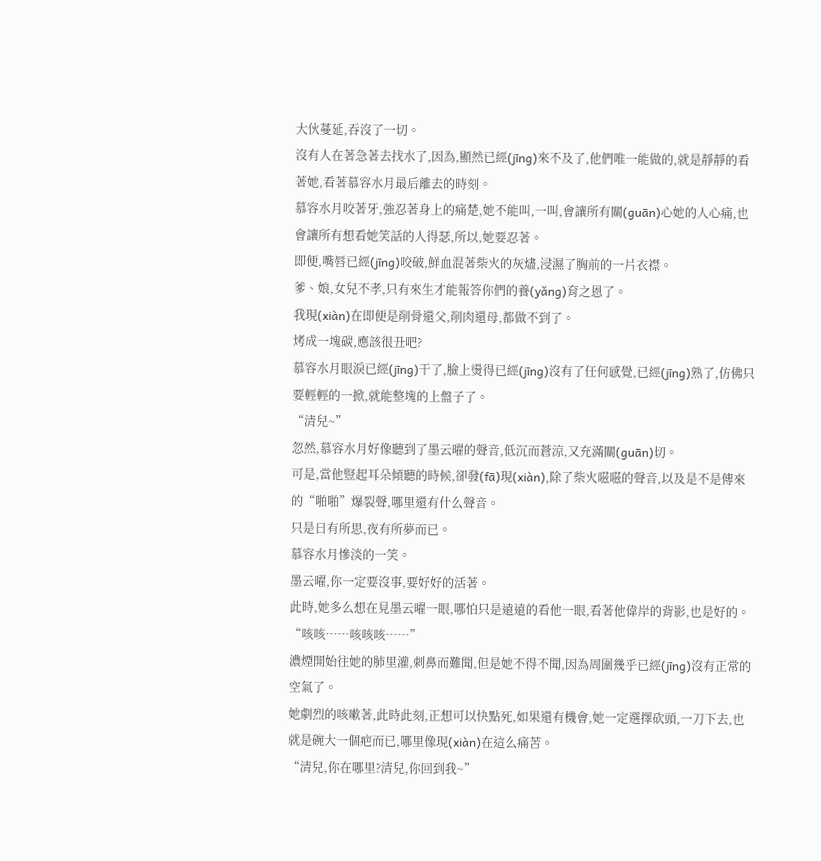大伙蔓延,吞沒了一切。
沒有人在著急著去找水了,因為,顯然已經(jīng)來不及了,他們唯一能做的,就是靜靜的看著她,看著慕容水月最后離去的時刻。
慕容水月咬著牙,強忍著身上的痛楚,她不能叫,一叫,會讓所有關(guān)心她的人心痛,也會讓所有想看她笑話的人得瑟,所以,她要忍著。
即便,嘴唇已經(jīng)咬破,鮮血混著柴火的灰燼,浸濕了胸前的一片衣襟。
爹、娘,女兒不孝,只有來生才能報答你們的養(yǎng)育之恩了。
我現(xiàn)在即便是削骨還父,削肉還母,都做不到了。
烤成一塊碳,應該很丑吧?
慕容水月眼淚已經(jīng)干了,臉上燙得已經(jīng)沒有了任何感覺,已經(jīng)熟了,仿佛只要輕輕的一掀,就能整塊的上盤子了。
“清兒~”
忽然,慕容水月好像聽到了墨云曜的聲音,低沉而蒼涼,又充滿關(guān)切。
可是,當他豎起耳朵傾聽的時候,卻發(fā)現(xiàn),除了柴火嗞嗞的聲音,以及是不是傳來的“啪啪”爆裂聲,哪里還有什么聲音。
只是日有所思,夜有所夢而已。
慕容水月慘淡的一笑。
墨云曜,你一定要沒事,要好好的活著。
此時,她多么想在見墨云曜一眼,哪怕只是遠遠的看他一眼,看著他偉岸的背影,也是好的。
“咳咳……咳咳咳……”
濃煙開始往她的肺里灌,刺鼻而難聞,但是她不得不聞,因為周圍幾乎已經(jīng)沒有正常的空氣了。
她劇烈的咳嗽著,此時此刻,正想可以快點死,如果還有機會,她一定選擇砍頭,一刀下去,也就是碗大一個疤而已,哪里像現(xiàn)在這么痛苦。
“清兒,你在哪里?清兒,你回到我~”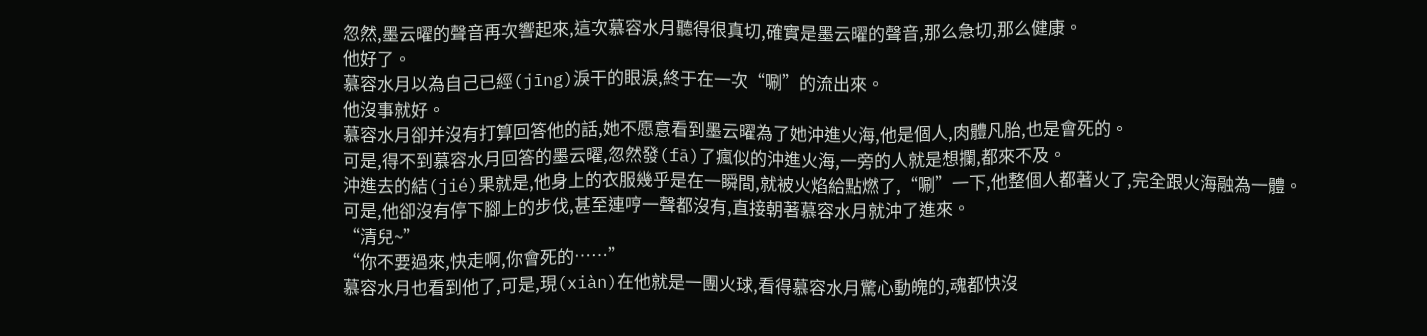忽然,墨云曜的聲音再次響起來,這次慕容水月聽得很真切,確實是墨云曜的聲音,那么急切,那么健康。
他好了。
慕容水月以為自己已經(jīng)淚干的眼淚,終于在一次“唰”的流出來。
他沒事就好。
慕容水月卻并沒有打算回答他的話,她不愿意看到墨云曜為了她沖進火海,他是個人,肉體凡胎,也是會死的。
可是,得不到慕容水月回答的墨云曜,忽然發(fā)了瘋似的沖進火海,一旁的人就是想攔,都來不及。
沖進去的結(jié)果就是,他身上的衣服幾乎是在一瞬間,就被火焰給點燃了,“唰”一下,他整個人都著火了,完全跟火海融為一體。
可是,他卻沒有停下腳上的步伐,甚至連哼一聲都沒有,直接朝著慕容水月就沖了進來。
“清兒~”
“你不要過來,快走啊,你會死的……”
慕容水月也看到他了,可是,現(xiàn)在他就是一團火球,看得慕容水月驚心動魄的,魂都快沒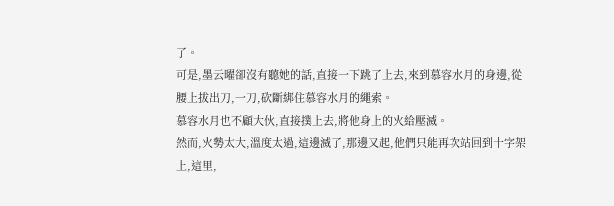了。
可是,墨云曜卻沒有聽她的話,直接一下跳了上去,來到慕容水月的身邊,從腰上拔出刀,一刀,砍斷綁住慕容水月的繩索。
慕容水月也不顧大伙,直接撲上去,將他身上的火給壓滅。
然而,火勢太大,溫度太過,這邊滅了,那邊又起,他們只能再次站回到十字架上,這里,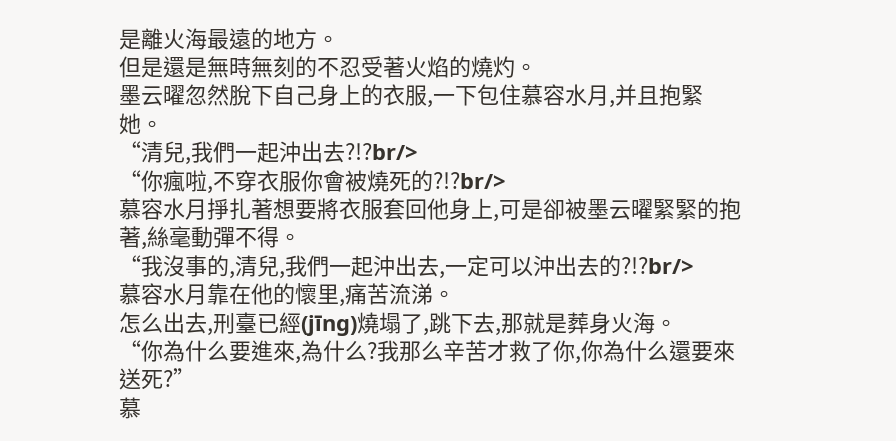是離火海最遠的地方。
但是還是無時無刻的不忍受著火焰的燒灼。
墨云曜忽然脫下自己身上的衣服,一下包住慕容水月,并且抱緊她。
“清兒,我們一起沖出去?!?br/>
“你瘋啦,不穿衣服你會被燒死的?!?br/>
慕容水月掙扎著想要將衣服套回他身上,可是卻被墨云曜緊緊的抱著,絲毫動彈不得。
“我沒事的,清兒,我們一起沖出去,一定可以沖出去的?!?br/>
慕容水月靠在他的懷里,痛苦流涕。
怎么出去,刑臺已經(jīng)燒塌了,跳下去,那就是葬身火海。
“你為什么要進來,為什么?我那么辛苦才救了你,你為什么還要來送死?”
慕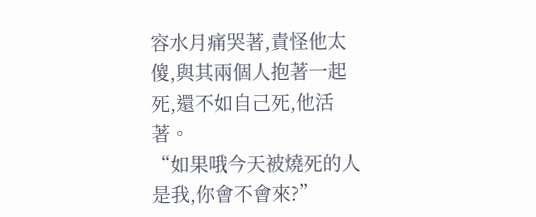容水月痛哭著,責怪他太傻,與其兩個人抱著一起死,還不如自己死,他活著。
“如果哦今天被燒死的人是我,你會不會來?”